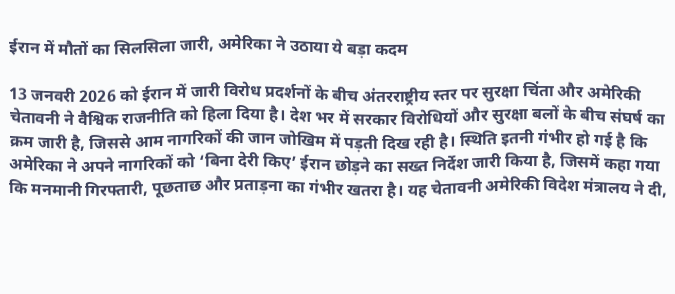ईरान में मौतों का सिलसिला जारी, अमेरिका ने उठाया ये बड़ा कदम

13 जनवरी 2026 को ईरान में जारी विरोध प्रदर्शनों के बीच अंतरराष्ट्रीय स्तर पर सुरक्षा चिंता और अमेरिकी चेतावनी ने वैश्विक राजनीति को हिला दिया है। देश भर में सरकार विरोधियों और सुरक्षा बलों के बीच संघर्ष का क्रम जारी है, जिससे आम नागरिकों की जान जोखिम में पड़ती दिख रही है। स्थिति इतनी गंभीर हो गई है कि अमेरिका ने अपने नागरिकों को ‘बिना देरी किए’ ईरान छोड़ने का सख्त निर्देश जारी किया है, जिसमें कहा गया कि मनमानी गिरफ्तारी, पूछताछ और प्रताड़ना का गंभीर खतरा है। यह चेतावनी अमेरिकी विदेश मंत्रालय ने दी,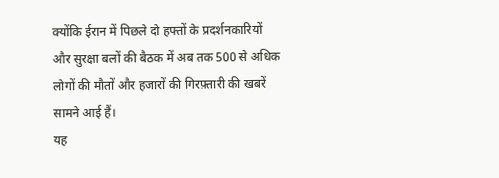क्योंकि ईरान में पिछले दो हफ्तों के प्रदर्शनकारियों और सुरक्षा बलों की बैठक में अब तक 500 से अधिक लोगों की मौतों और हजारों की गिरफ़्तारी की खबरें सामने आई हैं।
यह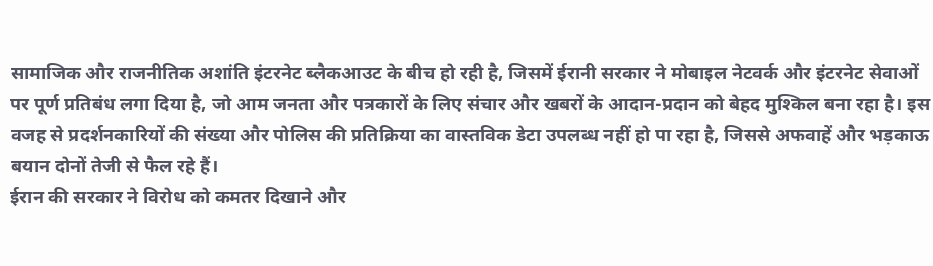सामाजिक और राजनीतिक अशांति इंटरनेट ब्लैकआउट के बीच हो रही है, जिसमें ईरानी सरकार ने मोबाइल नेटवर्क और इंटरनेट सेवाओं पर पूर्ण प्रतिबंध लगा दिया है, जो आम जनता और पत्रकारों के लिए संचार और खबरों के आदान-प्रदान को बेहद मुश्किल बना रहा है। इस वजह से प्रदर्शनकारियों की संख्या और पोलिस की प्रतिक्रिया का वास्तविक डेटा उपलब्ध नहीं हो पा रहा है, जिससे अफवाहें और भड़काऊ बयान दोनों तेजी से फैल रहे हैं।
ईरान की सरकार ने विरोध को कमतर दिखाने और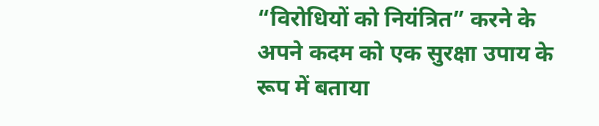“विरोधियों को नियंत्रित” करने के अपने कदम को एक सुरक्षा उपाय के रूप में बताया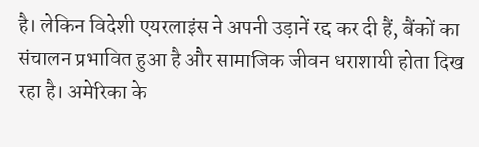है। लेकिन विदेशी एयरलाइंस ने अपनी उड़ानें रद्द कर दी हैं, बैंकों का संचालन प्रभावित हुआ है और सामाजिक जीवन धराशायी होता दिख रहा है। अमेरिका के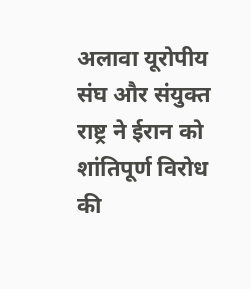अलावा यूरोपीय संघ और संयुक्त राष्ट्र ने ईरान को शांतिपूर्ण विरोध की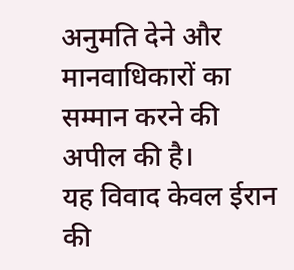अनुमति देने और मानवाधिकारों का सम्मान करने की अपील की है।
यह विवाद केवल ईरान की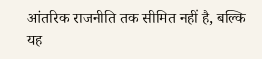आंतरिक राजनीति तक सीमित नहीं है, बल्कि यह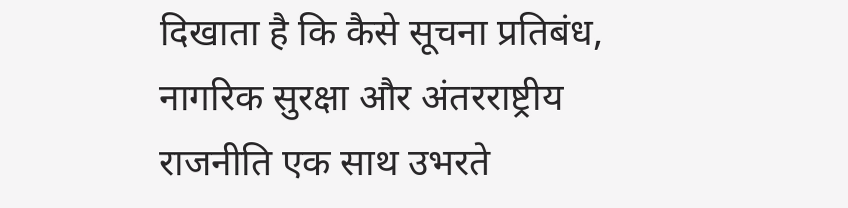दिखाता है कि कैसे सूचना प्रतिबंध, नागरिक सुरक्षा और अंतरराष्ट्रीय राजनीति एक साथ उभरते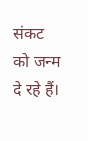संकट को जन्म दे रहे हैं।